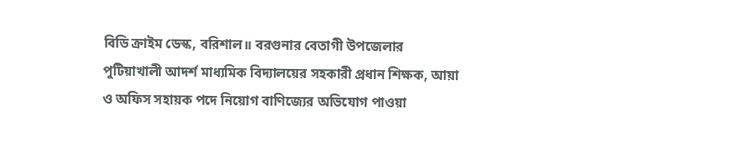বিডি ক্রাইম ডেস্ক, বরিশাল॥ বরগুনার বেতাগী উপজেলার পুটিয়াখালী আদর্শ মাধ্যমিক বিদ্যালয়ের সহকারী প্রধান শিক্ষক, আয়া ও অফিস সহায়ক পদে নিয়োগ বাণিজ্যের অভিযোগ পাওয়া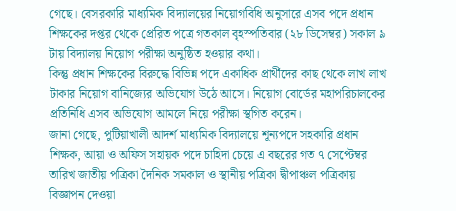গেছে। বেসরকারি মাধ্যমিক বিদ্যালয়ের নিয়োগবিধি অনুসারে এসব পদে প্রধান শিক্ষকের দপ্তর থেকে প্রেরিত পত্রে গতকাল বৃহস্পতিবার (২৮ ডিসেম্বর) সকাল ৯ টায় বিদ্যালয় নিয়োগ পরীক্ষা অনুষ্ঠিত হওয়ার কথা।
কিন্তু প্রধান শিক্ষকের বিরুদ্ধে বিভিন্ন পদে একাধিক প্রার্থীদের কাছ থেকে লাখ লাখ টাকার নিয়োগ বানিজ্যের অভিযোগ উঠে আসে। নিয়োগ বোর্ডের মহাপরিচালকের প্রতিনিধি এসব অভিযোগ আমলে নিয়ে পরীক্ষা স্থগিত করেন।
জানা গেছে, পুটিয়াখালী আদর্শ মাধ্যমিক বিদ্যালয়ে শূন্যপদে সহকারি প্রধান শিক্ষক, আয়া ও অফিস সহায়ক পদে চাহিদা চেয়ে এ বছরের গত ৭ সেপ্টেম্বর তারিখ জাতীয় পত্রিকা দৈনিক সমকাল ও স্থানীয় পত্রিকা দ্বীপাঞ্চল পত্রিকায় বিজ্ঞাপন দেওয়া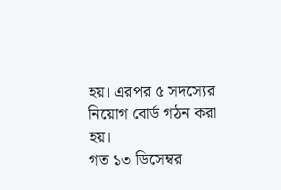হয়। এরপর ৫ সদস্যের নিয়োগ বোর্ড গঠন করা হয়।
গত ১৩ ডিসেম্বর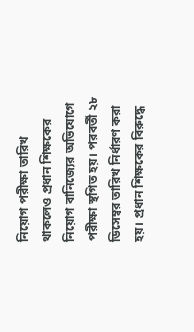নিয়োগ পরীক্ষা তারিখ থাকলেও প্রধান শিক্ষকের নিয়োগ বানিজ্যের অভিযোগে পরীক্ষা স্থগিত হয়। পরবর্তী ২৮ ডিসেম্বর তারিখ নির্ধারণ করা হয়। প্রধান শিক্ষকের বিরুদ্ধে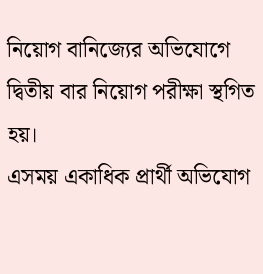নিয়োগ বানিজ্যের অভিযোগে দ্বিতীয় বার নিয়োগ পরীক্ষা স্থগিত হয়।
এসময় একাধিক প্রার্থী অভিযোগ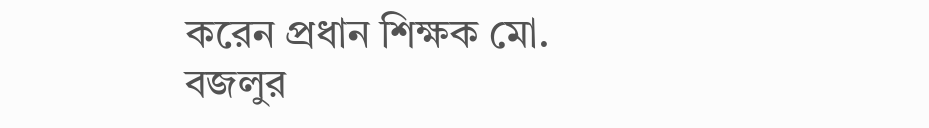করেন প্রধান শিক্ষক মো. বজলুর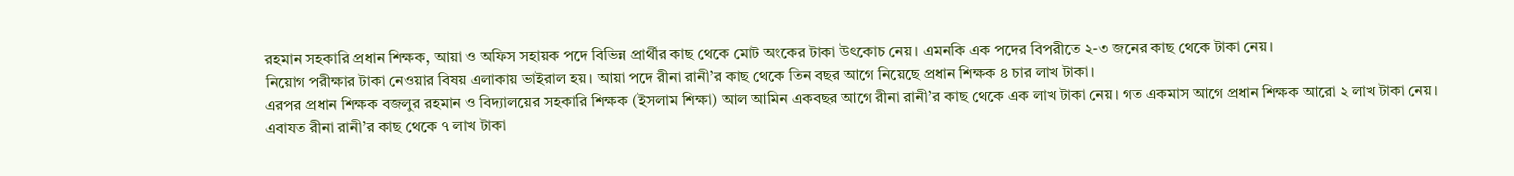রহমান সহকারি প্রধান শিক্ষক, আয়া ও অফিস সহায়ক পদে বিভিন্ন প্রার্থীর কাছ থেকে মোট অংকের টাকা উৎকোচ নেয়। এমনকি এক পদের বিপরীতে ২-৩ জনের কাছ থেকে টাকা নেয়।
নিয়োগ পরীক্ষার টাকা নেওয়ার বিষয় এলাকায় ভাইরাল হয়। আয়া পদে রীনা রানী’র কাছ থেকে তিন বছর আগে নিয়েছে প্রধান শিক্ষক ৪ চার লাখ টাকা।
এরপর প্রধান শিক্ষক বজলুর রহমান ও বিদ্যালয়ের সহকারি শিক্ষক (ইসলাম শিক্ষা) আল আমিন একবছর আগে রীনা রানী’র কাছ থেকে এক লাখ টাকা নেয়। গত একমাস আগে প্রধান শিক্ষক আরো ২ লাখ টাকা নেয়। এবাযত রীনা রানী’র কাছ থেকে ৭ লাখ টাকা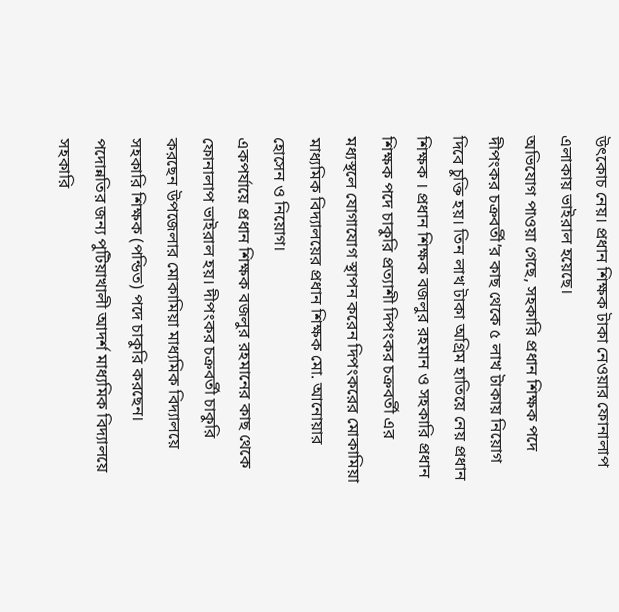উৎকোচ নেয়। প্রধান শিক্ষক টাকা নেওয়ার ফোনালাপ এলাকায় ভাইরাল হয়েছে।
অভিযোগ পাওয়া গেছে, সহকারি প্রধান শিক্ষক পদে দীপংকর চক্রবর্তী’র কাছ থেকে ৫ লাখ টাকায় নিয়োগ দিবে চুক্তি হয়। তিন লাখ টাকা অগ্রিম হাতিয়ে নেয় প্রধান শিক্ষক । প্রধান শিক্ষক বজলুর রহমান ও সহকারি প্রধান শিক্ষক পদে চাকুরি প্রত্যাশী দিপংকর চক্রবর্তী এর মধ্যস্থলে যোগাযোগ স্থাপন করেন দিপংকরের মোকামিয়া মাধ্যমিক বিদ্যালয়ের প্রধান শিক্ষক মো. আনোয়ার হোসেন ও নিয়োগ।
একপর্যায়ে প্রধান শিক্ষক বজলুর রহমানের কাছ থেকে ফোনালাপ ভাইরাল হয়। দীপংকর চক্রবর্তী চাকুরি করছেন উপজেলার মোকামিয়া মাধ্যমিক বিদ্যালয়ে সহকারি শিক্ষক (পন্ডিত) পদে চাকুরি করছেন। পদোন্নতির জন্য পুটিয়াখালী আদর্শ মাধ্যমিক বিদ্যালয়ে সহকারি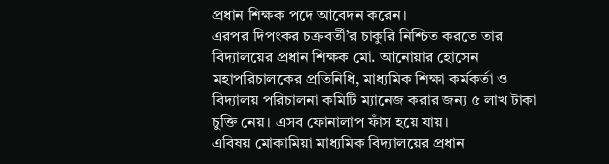প্রধান শিক্ষক পদে আবেদন করেন।
এরপর দিপংকর চক্রবর্তী’র চাকুরি নিশ্চিত করতে তার বিদ্যালয়ের প্রধান শিক্ষক মো. আনোয়ার হোসেন মহাপরিচালকের প্রতিনিধি, মাধ্যমিক শিক্ষা কর্মকর্তা ও বিদ্যালয় পরিচালনা কমিটি ম্যানেজ করার জন্য ৫ লাখ টাকা চুক্তি নেয়। এসব ফোনালাপ ফাঁস হয়ে যায়।
এবিষয় মোকামিয়া মাধ্যমিক বিদ্যালয়ের প্রধান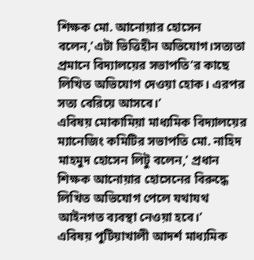শিক্ষক মো. আনোয়ার হোসেন বলেন,’এটা ভিত্তিহীন অভিযোগ।সত্যতা প্রমানে বিদ্যালয়ের সভাপতি’র কাছে লিখিত অভিযোগ দেওয়া হোক। এরপর সত্য বেরিয়ে আসবে।’
এবিষয় মোকামিয়া মাধ্যমিক বিদ্যালয়ের ম্যানেজিং কমিটির সভাপতি মো. নাহিদ মাহমুদ হোসেন লিটু বলেন,’ প্রধান শিক্ষক আনোয়ার হোসেনের বিরুদ্ধে লিখিত অভিযোগ পেলে যথাযথ আইনগত ব্যবস্থা নেওয়া হবে।’
এবিষয় পুটিয়াখালী আদর্শ মাধ্যমিক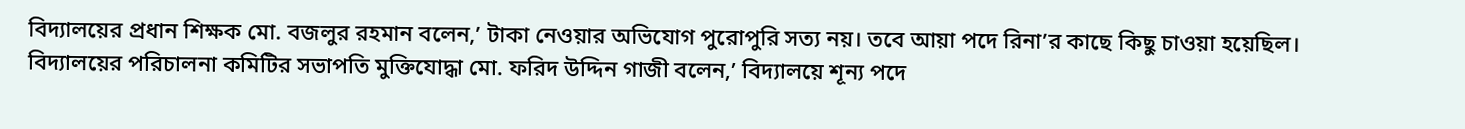বিদ্যালয়ের প্রধান শিক্ষক মো. বজলুর রহমান বলেন,’ টাকা নেওয়ার অভিযোগ পুরোপুরি সত্য নয়। তবে আয়া পদে রিনা’র কাছে কিছু চাওয়া হয়েছিল।
বিদ্যালয়ের পরিচালনা কমিটির সভাপতি মুক্তিযোদ্ধা মো. ফরিদ উদ্দিন গাজী বলেন,’ বিদ্যালয়ে শূন্য পদে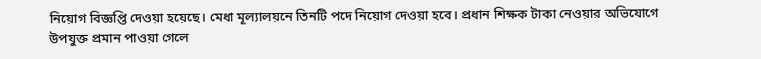নিয়োগ বিজ্ঞপ্তি দেওয়া হয়েছে। মেধা মূল্যালয়নে তিনটি পদে নিয়োগ দেওয়া হবে। প্রধান শিক্ষক টাকা নেওয়ার অভিযোগে উপযুক্ত প্রমান পাওয়া গেলে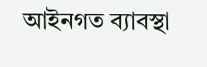আইনগত ব্যাবস্থা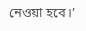নেওয়া হবে।’